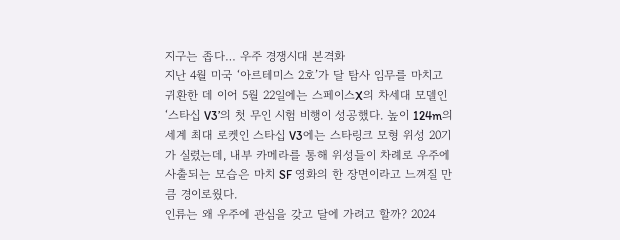지구는 좁다… 우주 경쟁시대 본격화
지난 4월 미국 ‘아르테미스 2호’가 달 탐사 임무를 마치고 귀환한 데 이어 5월 22일에는 스페이스X의 차세대 모델인 ‘스타십 V3’의 첫 무인 시험 비행이 성공했다. 높이 124m의 세계 최대 로켓인 스타십 V3에는 스타링크 모형 위성 20기가 실렸는데, 내부 카메라를 통해 위성들이 차례로 우주에 사출되는 모습은 마치 SF 영화의 한 장면이라고 느껴질 만큼 경이로웠다.
인류는 왜 우주에 관심을 갖고 달에 가려고 할까? 2024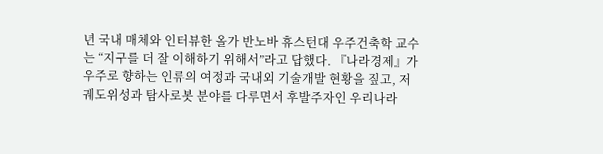년 국내 매체와 인터뷰한 올가 반노바 휴스턴대 우주건축학 교수는 “지구를 더 잘 이해하기 위해서”라고 답했다. 『나라경제』가 우주로 향하는 인류의 여정과 국내외 기술개발 현황을 짚고, 저궤도위성과 탐사로봇 분야를 다루면서 후발주자인 우리나라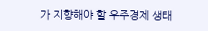가 지향해야 할 우주경제 생태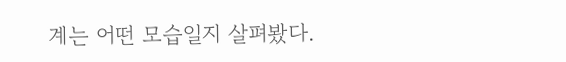계는 어떤 모습일지 살펴봤다.